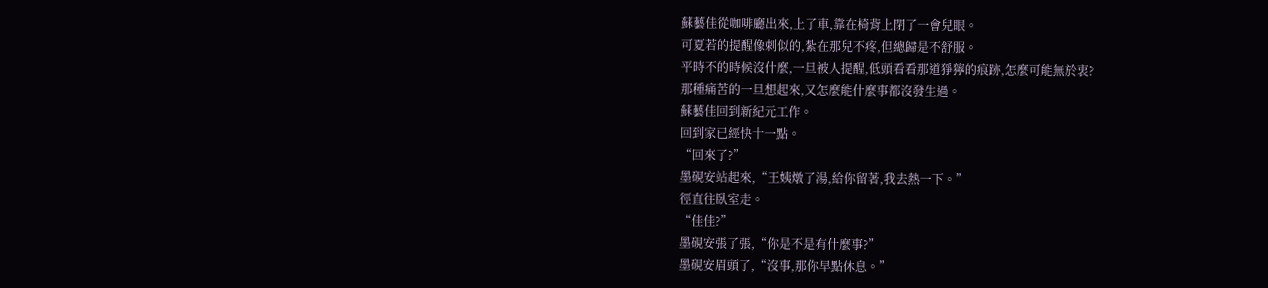蘇藝佳從咖啡廳出來,上了車,靠在椅背上閉了一會兒眼。
可夏若的提醒像刺似的,紮在那兒不疼,但總歸是不舒服。
平時不的時候沒什麼,一旦被人提醒,低頭看看那道猙獰的痕跡,怎麼可能無於衷?
那種痛苦的一旦想起來,又怎麼能什麼事都沒發生過。
蘇藝佳回到新紀元工作。
回到家已經快十一點。
“回來了?”
墨硯安站起來,“王姨燉了湯,給你留著,我去熱一下。”
徑直往臥室走。
“佳佳?”
墨硯安張了張,“你是不是有什麼事?”
墨硯安眉頭了,“沒事,那你早點休息。”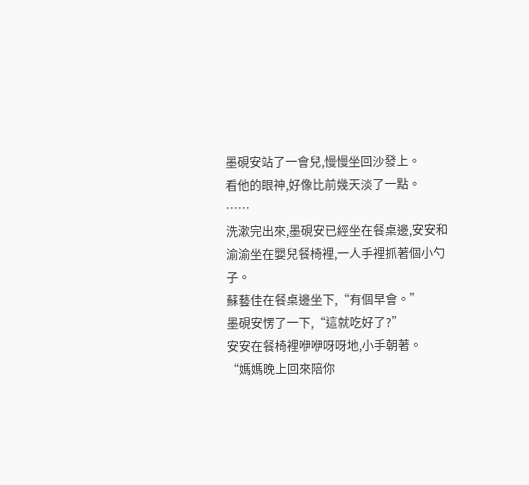墨硯安站了一會兒,慢慢坐回沙發上。
看他的眼神,好像比前幾天淡了一點。
……
洗漱完出來,墨硯安已經坐在餐桌邊,安安和渝渝坐在嬰兒餐椅裡,一人手裡抓著個小勺子。
蘇藝佳在餐桌邊坐下,“有個早會。”
墨硯安愣了一下,“這就吃好了?”
安安在餐椅裡咿咿呀呀地,小手朝著。
“媽媽晚上回來陪你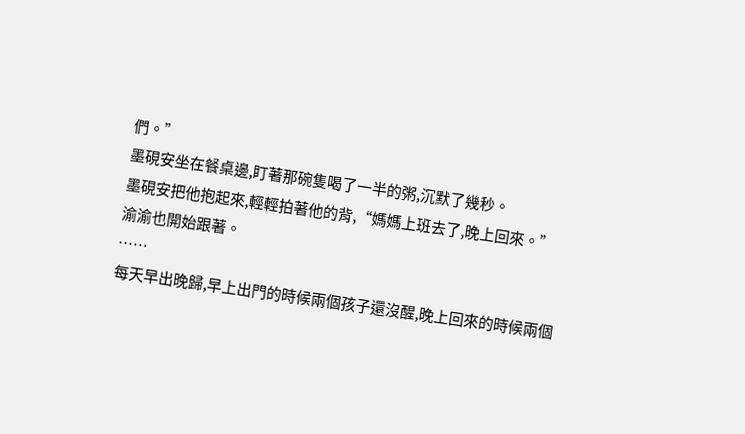們。”
墨硯安坐在餐桌邊,盯著那碗隻喝了一半的粥,沉默了幾秒。
墨硯安把他抱起來,輕輕拍著他的背,“媽媽上班去了,晚上回來。”
渝渝也開始跟著。
……
每天早出晚歸,早上出門的時候兩個孩子還沒醒,晚上回來的時候兩個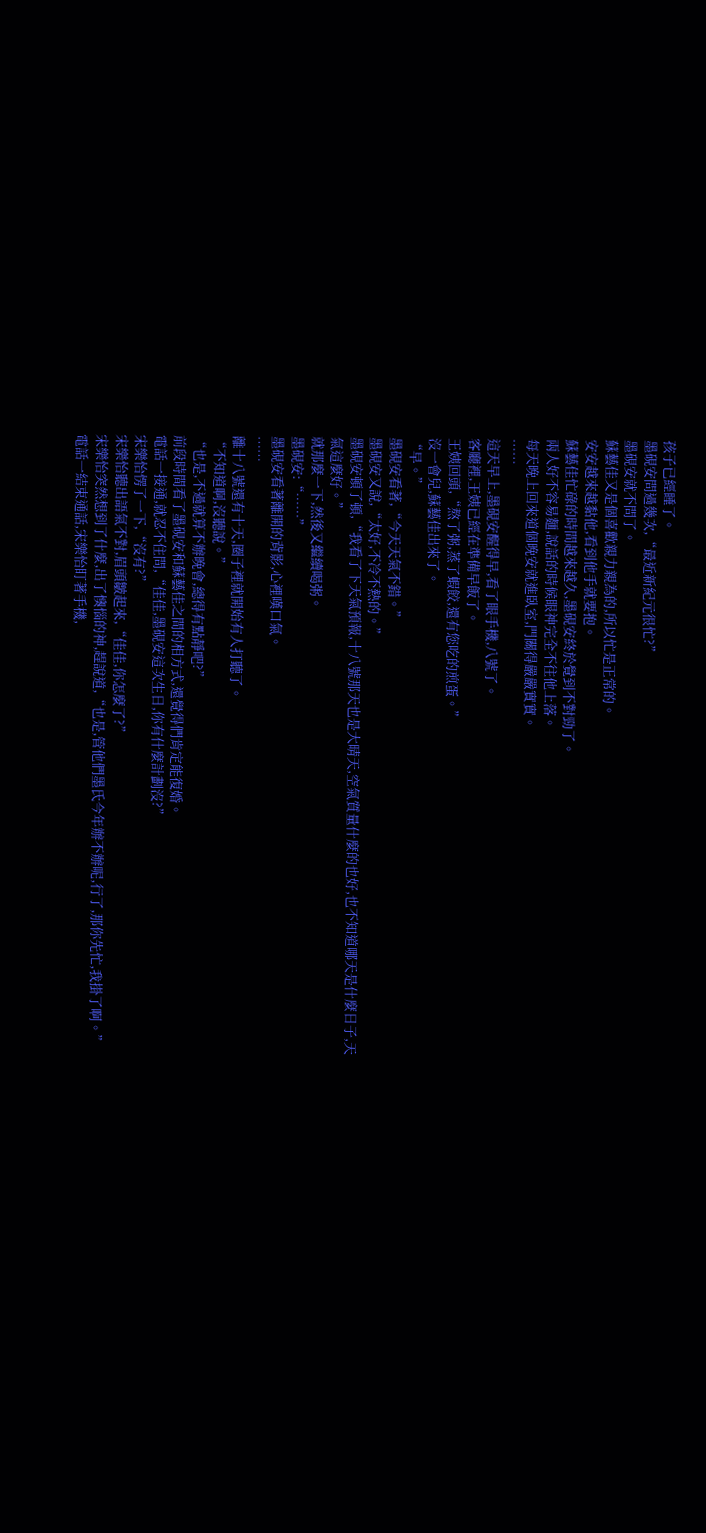孩子已經睡了。
墨硯安問過幾次,“最近新紀元很忙?”
墨硯安就不問了。
蘇藝佳又是個喜歡親力親為的,所以忙是正常的。
安安越來越黏他,看到他手就要抱。
蘇藝佳忙碌的時間越來越久,墨硯安終於覺到不對勁了。
兩人好不容易麵,說話的時候眼神完全不往他上落。
每天晚上回來道個晚安就進臥室,門關得嚴嚴實實。
……
這天早上,墨硯安醒得早,看了眼手機,八號了。
客廳裡,王姨已經在準備早飯了。
王姨回頭,“熬了粥,蒸了蝦餃,還有您吃的煎蛋。”
沒一會兒,蘇藝佳出來了。
“早。”
墨硯安看著,“今天天氣不錯。”
墨硯安又說,“太好,不冷不熱的。”
墨硯安頓了頓,“我看了下天氣預報,十八號那天也是大晴天,空氣質量什麼的也好,也不知道哪天是什麼日子,天氣這麼好。”
就那麼一下,然後又繼續喝粥。
墨硯安:“……”
墨硯安看著離開的背影,心裡嘆口氣。
……
離十八號還有十天,圈子裡就開始有人打聽了。
“不知道啊,沒聽說。”
“也是,不過就算不辦晚會,總得有點靜吧?”
前段時間看了墨硯安和蘇藝佳之間的相方式,還覺得們肯定能復婚。
電話一接通,就忍不住問,“佳佳,墨硯安這次生日,你有什麼計劃沒?”
宋樂怡愣了一下,“沒有?”
宋樂怡聽出語氣不對,眉頭皺起來,“佳佳,你怎麼了?”
宋樂怡突然想到了什麼,出了懊惱的神,趕說道,“也是,管他們墨氏今年辦不辦呢,行了,那你先忙,我掛了啊。”
電話一結束通話,宋樂怡盯著手機,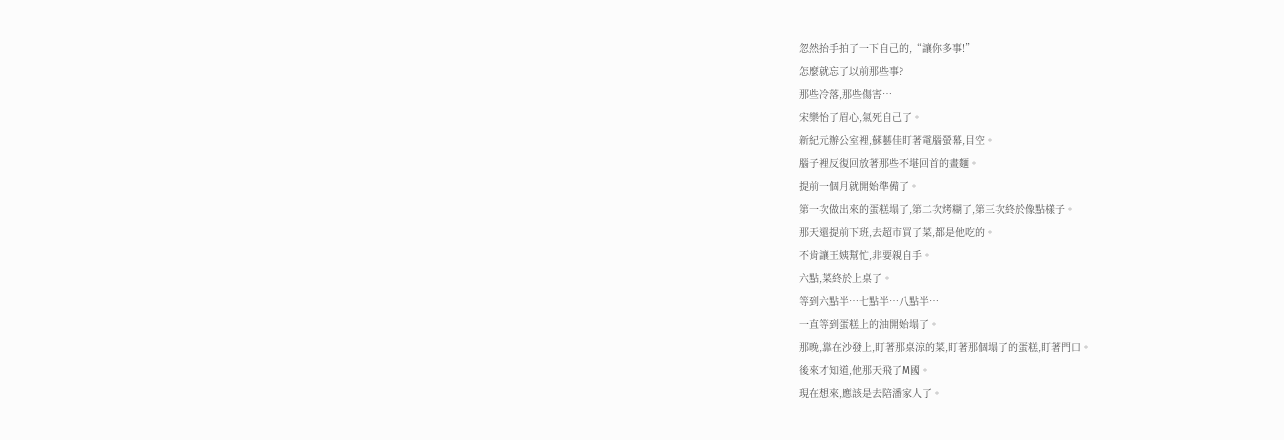忽然抬手拍了一下自己的,“讓你多事!”
怎麼就忘了以前那些事?
那些冷落,那些傷害…
宋樂怡了眉心,氣死自己了。
新紀元辦公室裡,蘇藝佳盯著電腦螢幕,目空。
腦子裡反復回放著那些不堪回首的畫麵。
提前一個月就開始準備了。
第一次做出來的蛋糕塌了,第二次烤糊了,第三次終於像點樣子。
那天還提前下班,去超市買了菜,都是他吃的。
不肯讓王姨幫忙,非要親自手。
六點,菜終於上桌了。
等到六點半…七點半…八點半…
一直等到蛋糕上的油開始塌了。
那晚,靠在沙發上,盯著那桌涼的菜,盯著那個塌了的蛋糕,盯著門口。
後來才知道,他那天飛了M國。
現在想來,應該是去陪潘家人了。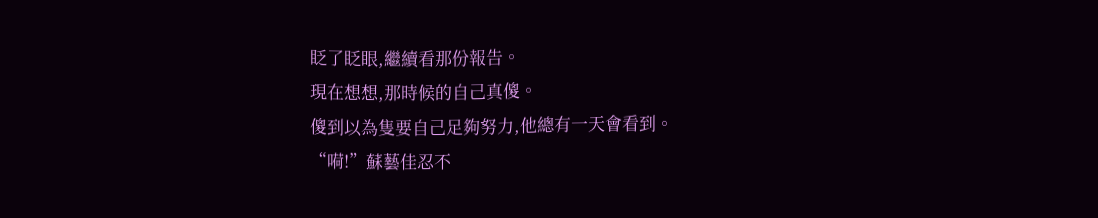眨了眨眼,繼續看那份報告。
現在想想,那時候的自己真傻。
傻到以為隻要自己足夠努力,他總有一天會看到。
“嗬!”蘇藝佳忍不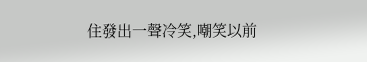住發出一聲冷笑,嘲笑以前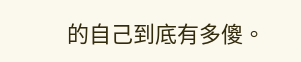的自己到底有多傻。